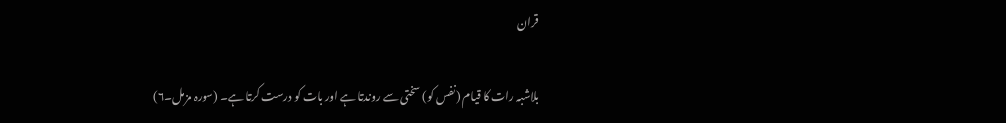قران

بلاشبہ رات کا قیام (نفس کو) سختی سے روندتا ہے اور بات کو درست کرتا ہے۔ (سورہ مزمل۔۶)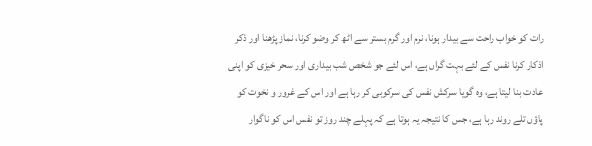رات کو خواب راحت سے بیدار ہونا، نرم اور گرم بستر سے اٹھ کر وضو کرنا، نماز پڑھنا اور ذکر اذکار کرنا نفس کے لئے بہت گراں ہے، اس لئے جو شخص شب بیداری اور سحر خیزی کو اپنی عادت بنا لیتا ہے، وہ گویا سرکش نفس کی سرکوبی کر رہا ہے اور اس کے غرور و نخوت کو پاؤں تلے روند رہا ہے، جس کا نتیجہ یہ ہوتا ہے کہ پہلے چند روز تو نفس اس کو ناگوار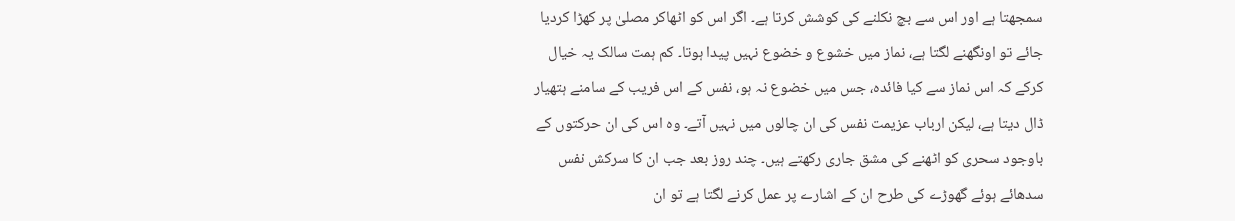سمجھتا ہے اور اس سے بچ نکلنے کی کوشش کرتا ہے۔ اگر اس کو اٹھاکر مصلیٰ پر کھڑا کردیا جائے تو اونگھنے لگتا ہے، نماز میں خشوع و خضوع نہیں پیدا ہوتا۔ کم ہمت سالک یہ خیال کرکے کہ اس نماز سے کیا فائدہ، جس میں خضوع نہ ہو، نفس کے اس فریب کے سامنے ہتھیار ڈال دیتا ہے، لیکن ارباب عزیمت نفس کی ان چالوں میں نہیں آتے۔ وہ اس کی ان حرکتوں کے باوجود سحری کو اٹھنے کی مشق جاری رکھتے ہیں۔ چند روز بعد جب ان کا سرکش نفس سدھائے ہوئے گھوڑے کی طرح ان کے اشارے پر عمل کرنے لگتا ہے تو ان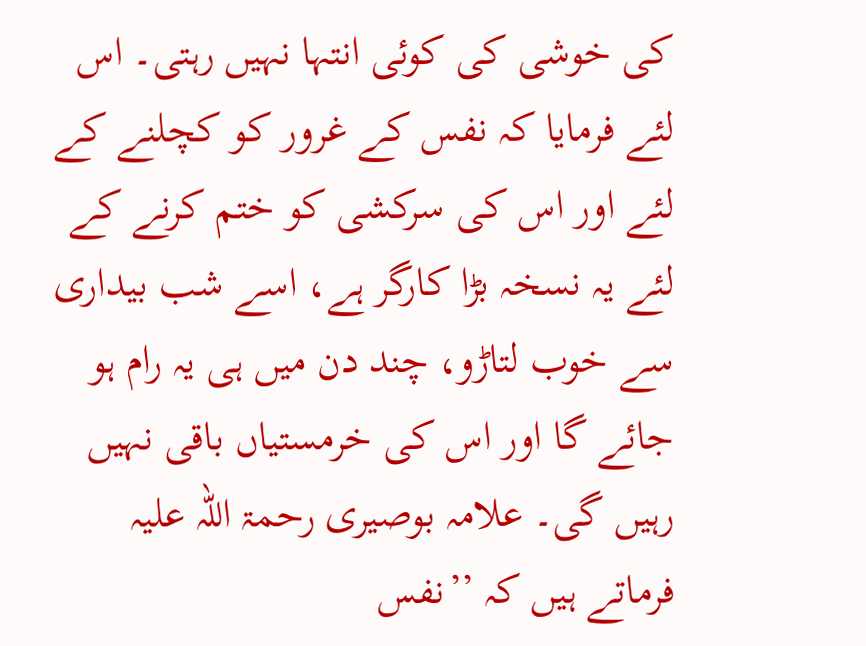کی خوشی کی کوئی انتہا نہیں رہتی۔ اس لئے فرمایا کہ نفس کے غرور کو کچلنے کے لئے اور اس کی سرکشی کو ختم کرنے کے لئے یہ نسخہ بڑا کارگر ہے، اسے شب بیداری سے خوب لتاڑو، چند دن میں ہی یہ رام ہو جائے گا اور اس کی خرمستیاں باقی نہیں رہیں گی۔ علامہ بوصیری رحمۃ اللہ علیہ فرماتے ہیں کہ ’’نفس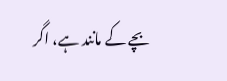بچے کے مانند ہے، اگر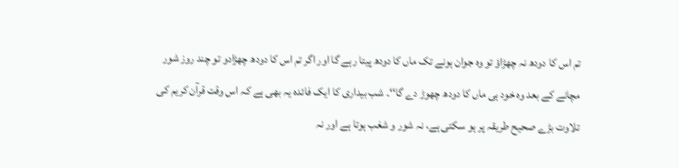تم اس کا دودھ نہ چھڑاؤ تو وہ جوان ہونے تک ماں کا دودھ پیتا رہے گا اور اگر تم اس کا دودھ چھڑادو تو چند روز شور مچانے کے بعد وہ خود ہی ماں کا دودھ چھوڑ دے گا‘‘۔ شب بیداری کا ایک فائدہ یہ بھی ہے کہ اس وقت قرآن کریم کی تلاوت بڑے صحیح طریقہ پر ہو سکتی ہے، نہ شور و شغب ہوتا ہے اور نہ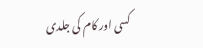کسی اور کام کی جلدی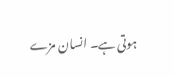ہوتی ہے۔ انسان مزے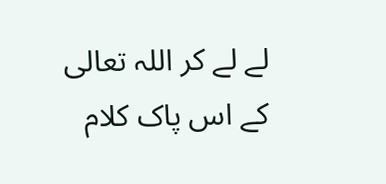لے لے کر اللہ تعالی کے اس پاک کلام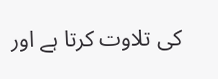کی تلاوت کرتا ہے اور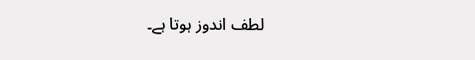لطف اندوز ہوتا ہے۔